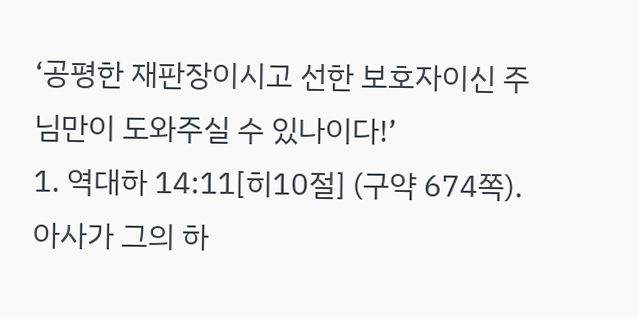‘공평한 재판장이시고 선한 보호자이신 주님만이 도와주실 수 있나이다!’
1. 역대하 14:11[히10절] (구약 674쪽). 아사가 그의 하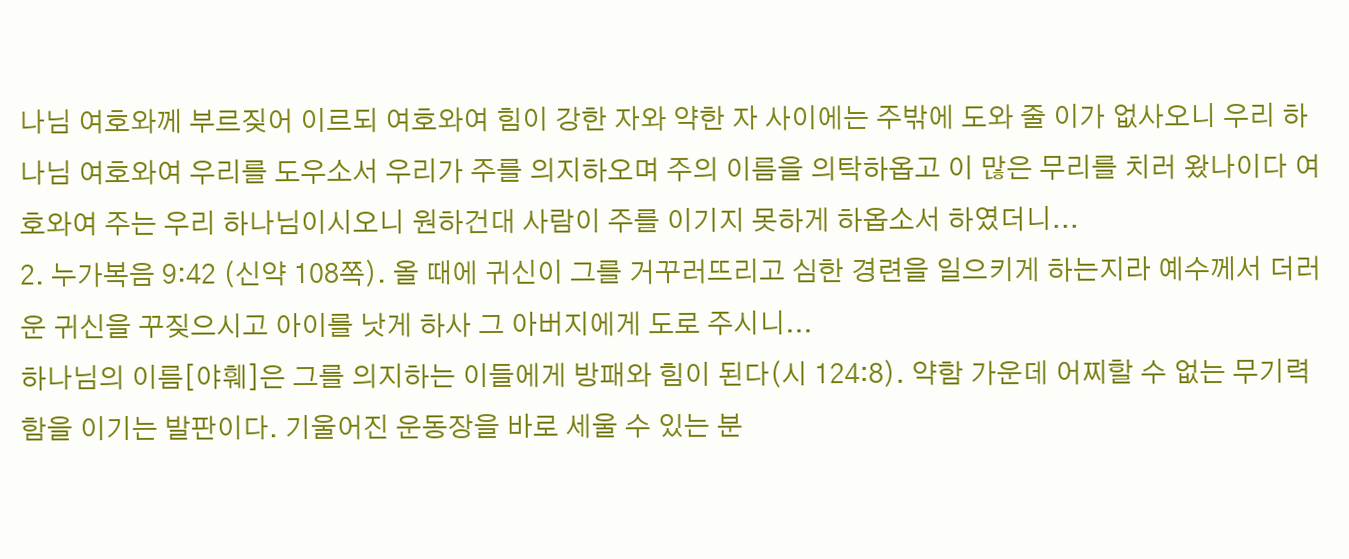나님 여호와께 부르짖어 이르되 여호와여 힘이 강한 자와 약한 자 사이에는 주밖에 도와 줄 이가 없사오니 우리 하나님 여호와여 우리를 도우소서 우리가 주를 의지하오며 주의 이름을 의탁하옵고 이 많은 무리를 치러 왔나이다 여호와여 주는 우리 하나님이시오니 원하건대 사람이 주를 이기지 못하게 하옵소서 하였더니...
2. 누가복음 9:42 (신약 108쪽). 올 때에 귀신이 그를 거꾸러뜨리고 심한 경련을 일으키게 하는지라 예수께서 더러운 귀신을 꾸짖으시고 아이를 낫게 하사 그 아버지에게 도로 주시니...
하나님의 이름[야훼]은 그를 의지하는 이들에게 방패와 힘이 된다(시 124:8). 약함 가운데 어찌할 수 없는 무기력함을 이기는 발판이다. 기울어진 운동장을 바로 세울 수 있는 분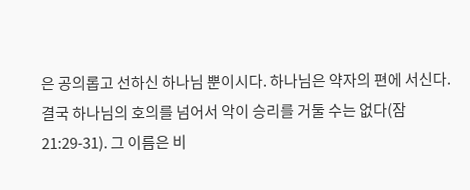은 공의롭고 선하신 하나님 뿐이시다. 하나님은 약자의 편에 서신다. 결국 하나님의 호의를 넘어서 악이 승리를 거둘 수는 없다(잠 21:29-31). 그 이름은 비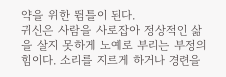약을 위한 뜀틀이 된다.
귀신은 사람을 사로잡아 정상적인 삶을 살지 못하게 노예로 부리는 부정의 힘이다. 소리를 지르게 하거나 경련을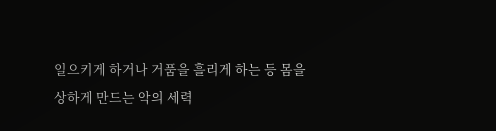일으키게 하거나 거품을 흘리게 하는 등 몸을 상하게 만드는 악의 세력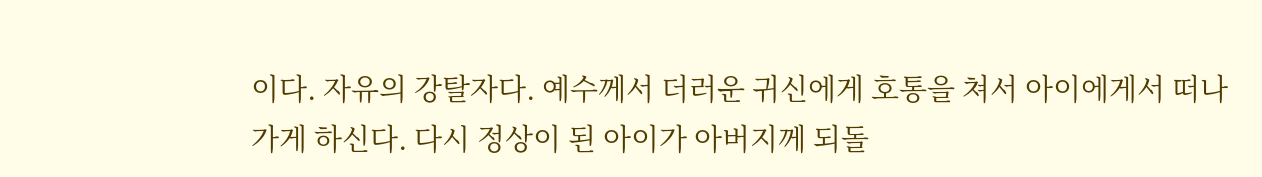이다. 자유의 강탈자다. 예수께서 더러운 귀신에게 호통을 쳐서 아이에게서 떠나가게 하신다. 다시 정상이 된 아이가 아버지께 되돌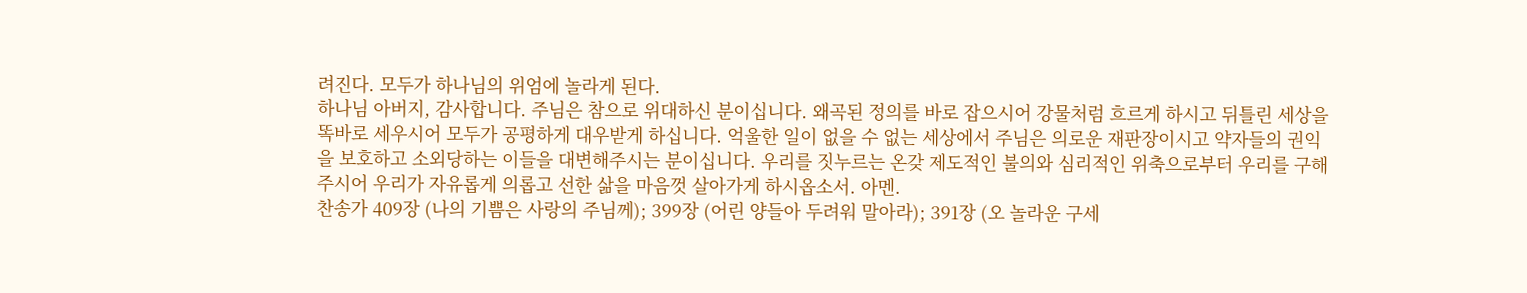려진다. 모두가 하나님의 위엄에 놀라게 된다.
하나님 아버지, 감사합니다. 주님은 참으로 위대하신 분이십니다. 왜곡된 정의를 바로 잡으시어 강물처럼 흐르게 하시고 뒤틀린 세상을 똑바로 세우시어 모두가 공평하게 대우받게 하십니다. 억울한 일이 없을 수 없는 세상에서 주님은 의로운 재판장이시고 약자들의 권익을 보호하고 소외당하는 이들을 대변해주시는 분이십니다. 우리를 짓누르는 온갖 제도적인 불의와 심리적인 위축으로부터 우리를 구해 주시어 우리가 자유롭게 의롭고 선한 삶을 마음껏 살아가게 하시옵소서. 아멘.
찬송가 409장 (나의 기쁨은 사랑의 주님께); 399장 (어린 양들아 두려워 말아라); 391장 (오 놀라운 구세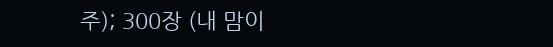주); 300장 (내 맘이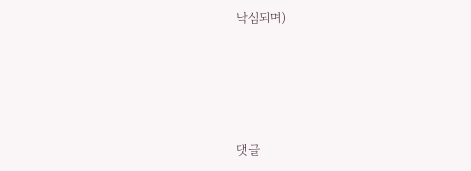낙심되며)




댓글